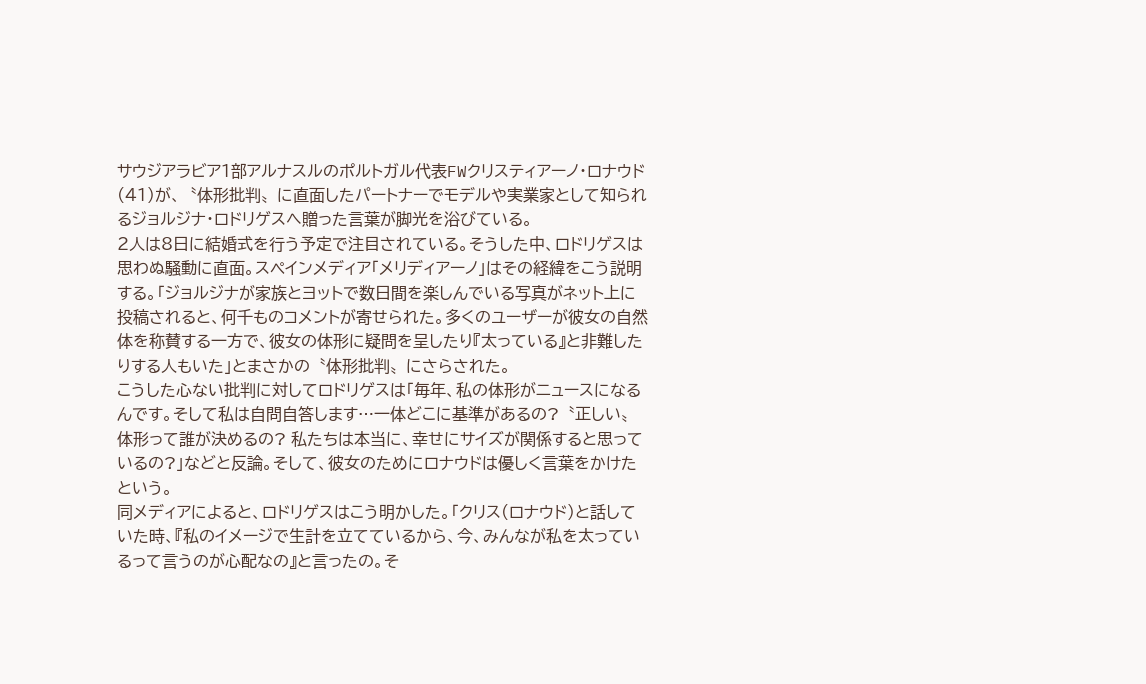サウジアラビア1部アルナスルのポルトガル代表FWクリスティアーノ・ロナウド(41)が、〝体形批判〟に直面したパートナーでモデルや実業家として知られるジョルジナ・ロドリゲスへ贈った言葉が脚光を浴びている。
2人は8日に結婚式を行う予定で注目されている。そうした中、ロドリゲスは思わぬ騒動に直面。スペインメディア「メリディアーノ」はその経緯をこう説明する。「ジョルジナが家族とヨットで数日間を楽しんでいる写真がネット上に投稿されると、何千ものコメントが寄せられた。多くのユーザーが彼女の自然体を称賛する一方で、彼女の体形に疑問を呈したり『太っている』と非難したりする人もいた」とまさかの〝体形批判〟にさらされた。
こうした心ない批判に対してロドリゲスは「毎年、私の体形がニュースになるんです。そして私は自問自答します…一体どこに基準があるの?〝正しい〟体形って誰が決めるの? 私たちは本当に、幸せにサイズが関係すると思っているの?」などと反論。そして、彼女のためにロナウドは優しく言葉をかけたという。
同メディアによると、ロドリゲスはこう明かした。「クリス(ロナウド)と話していた時、『私のイメージで生計を立てているから、今、みんなが私を太っているって言うのが心配なの』と言ったの。そ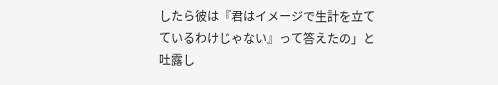したら彼は『君はイメージで生計を立てているわけじゃない』って答えたの」と吐露し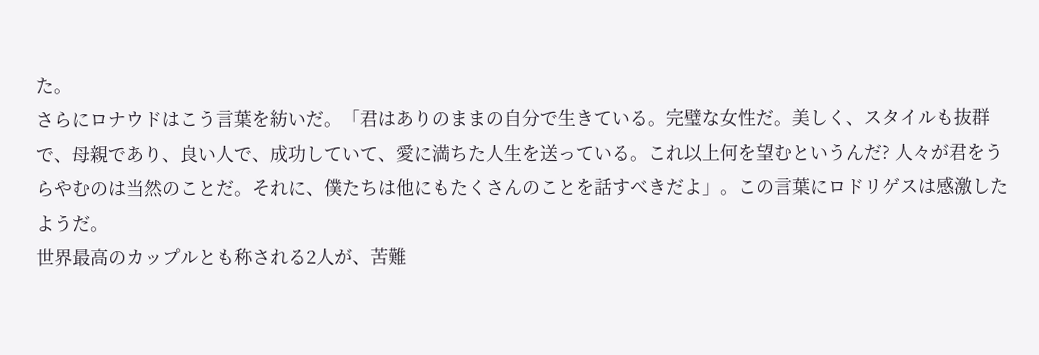た。
さらにロナウドはこう言葉を紡いだ。「君はありのままの自分で生きている。完璧な女性だ。美しく、スタイルも抜群で、母親であり、良い人で、成功していて、愛に満ちた人生を送っている。これ以上何を望むというんだ? 人々が君をうらやむのは当然のことだ。それに、僕たちは他にもたくさんのことを話すべきだよ」。この言葉にロドリゲスは感激したようだ。
世界最高のカップルとも称される2人が、苦難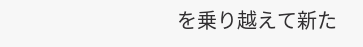を乗り越えて新た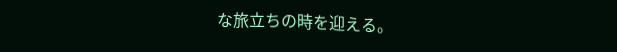な旅立ちの時を迎える。